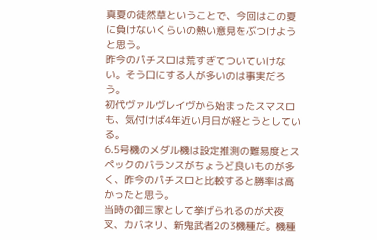真夏の徒然草ということで、今回はこの夏に負けないくらいの熱い意見をぶつけようと思う。
昨今のパチスロは荒すぎてついていけない。そう口にする人が多いのは事実だろう。
初代ヴァルヴレイヴから始まったスマスロも、気付けば4年近い月日が経とうとしている。
6.5号機のメダル機は設定推測の難易度とスペックのバランスがちょうど良いものが多く、昨今のパチスロと比較すると勝率は高かったと思う。
当時の御三家として挙げられるのが犬夜叉、カバネリ、新鬼武者2の3機種だ。機種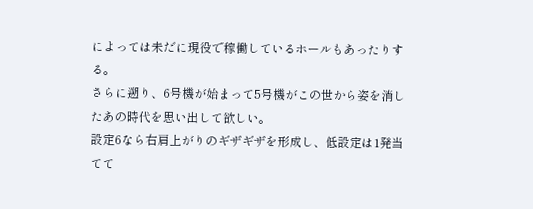によっては未だに現役で稼働しているホールもあったりする。
さらに遡り、6号機が始まって5号機がこの世から姿を消したあの時代を思い出して欲しい。
設定6なら右肩上がりのギザギザを形成し、低設定は1発当てて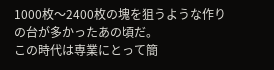1000枚〜2400枚の塊を狙うような作りの台が多かったあの頃だ。
この時代は専業にとって簡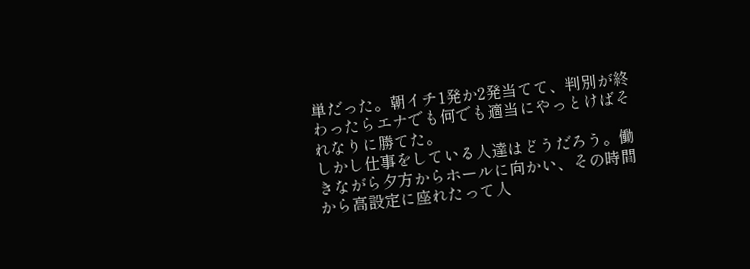単だった。朝イチ1発か2発当てて、判別が終わったらエナでも何でも適当にやっとけばそれなりに勝てた。
しかし仕事をしている人達はどうだろう。働きながら夕方からホールに向かい、その時間から高設定に座れたって人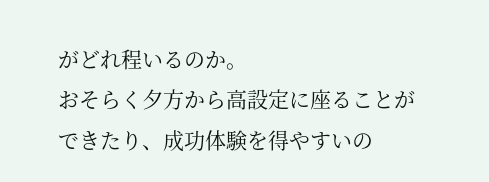がどれ程いるのか。
おそらく夕方から高設定に座ることができたり、成功体験を得やすいの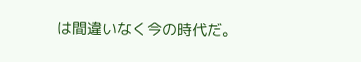は間違いなく今の時代だ。